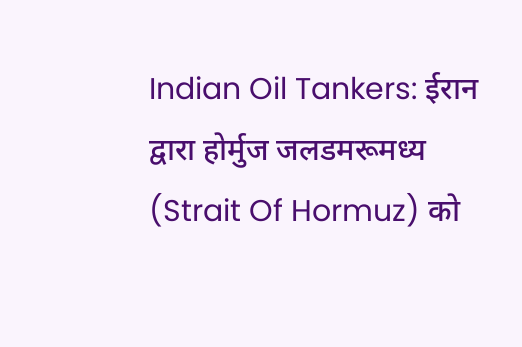Indian Oil Tankers: ईरान द्वारा होर्मुज जलडमरूमध्य (Strait Of Hormuz) को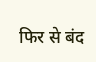फिर से बंद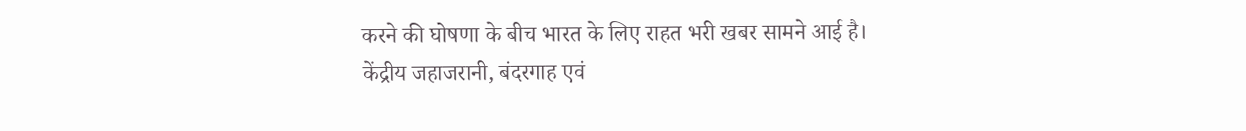करने की घोषणा के बीच भारत के लिए राहत भरी खबर सामने आई है। केंद्रीय जहाजरानी, बंदरगाह एवं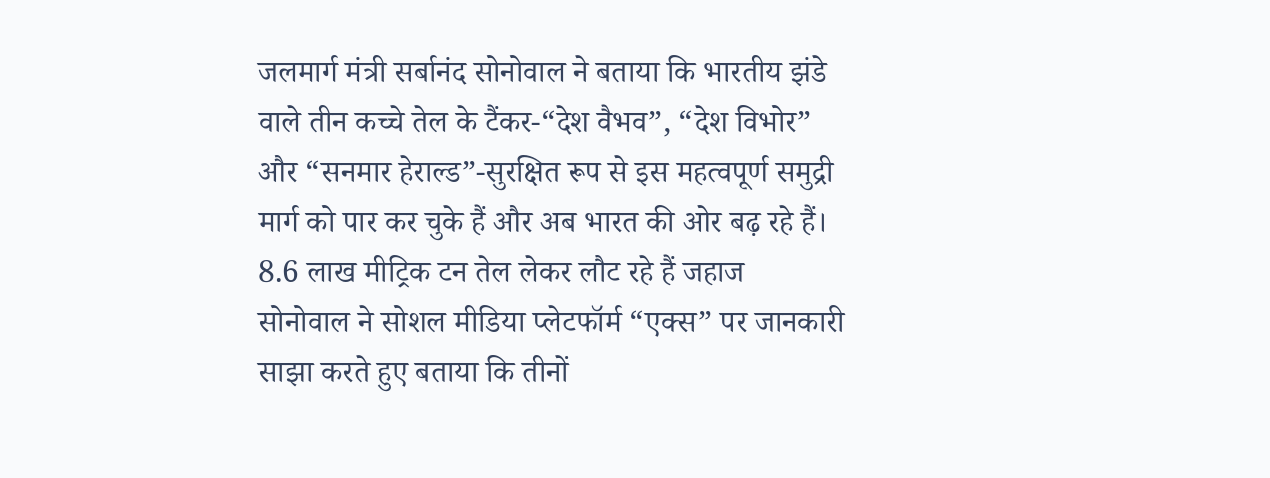जलमार्ग मंत्री सर्बानंद सोनोवाल ने बताया कि भारतीय झंडे वाले तीन कच्चे तेल के टैंकर-“देश वैभव”, “देश विभोर” और “सनमार हेराल्ड”-सुरक्षित रूप से इस महत्वपूर्ण समुद्री मार्ग को पार कर चुके हैं और अब भारत की ओर बढ़ रहे हैं।
8.6 लाख मीट्रिक टन तेल लेकर लौट रहे हैं जहाज
सोनोवाल ने सोशल मीडिया प्लेटफॉर्म “एक्स” पर जानकारी साझा करते हुए बताया कि तीनों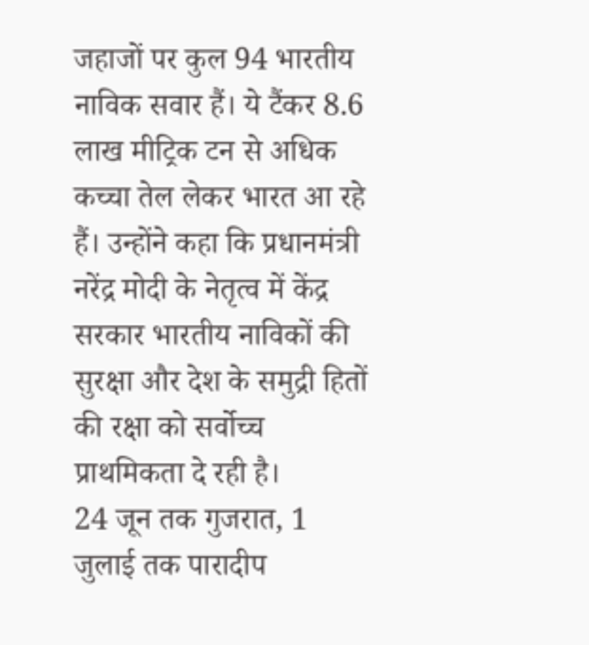जहाजों पर कुल 94 भारतीय नाविक सवार हैं। ये टैंकर 8.6 लाख मीट्रिक टन से अधिक कच्चा तेल लेकर भारत आ रहे हैं। उन्होंने कहा कि प्रधानमंत्री नरेंद्र मोदी के नेतृत्व में केंद्र सरकार भारतीय नाविकों की सुरक्षा और देश के समुद्री हितों की रक्षा को सर्वोच्च प्राथमिकता दे रही है।
24 जून तक गुजरात, 1 जुलाई तक पारादीप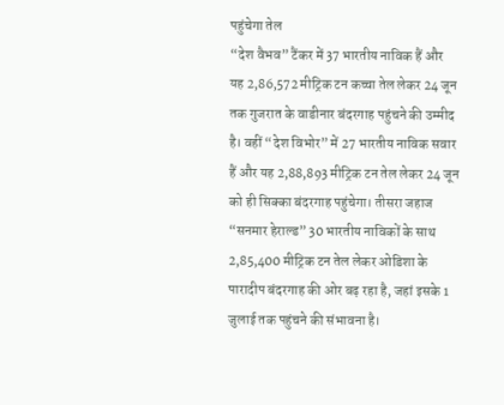पहुंचेगा तेल
“देश वैभव” टैंकर में 37 भारतीय नाविक हैं और यह 2,86,572 मीट्रिक टन कच्चा तेल लेकर 24 जून तक गुजरात के वाडीनार बंदरगाह पहुंचने की उम्मीद है। वहीं “देश विभोर” में 27 भारतीय नाविक सवार हैं और यह 2,88,893 मीट्रिक टन तेल लेकर 24 जून को ही सिक्का बंदरगाह पहुंचेगा। तीसरा जहाज “सनमार हेराल्ड” 30 भारतीय नाविकों के साथ 2,85,400 मीट्रिक टन तेल लेकर ओडिशा के पारादीप बंदरगाह की ओर बढ़ रहा है, जहां इसके 1 जुलाई तक पहुंचने की संभावना है।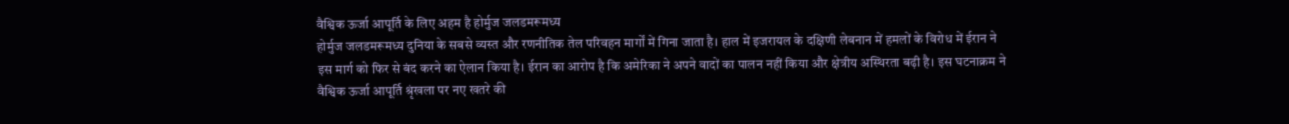वैश्विक ऊर्जा आपूर्ति के लिए अहम है होर्मुज जलडमरूमध्य
होर्मुज जलडमरूमध्य दुनिया के सबसे व्यस्त और रणनीतिक तेल परिवहन मार्गों में गिना जाता है। हाल में इजरायल के दक्षिणी लेबनान में हमलों के विरोध में ईरान ने इस मार्ग को फिर से बंद करने का ऐलान किया है। ईरान का आरोप है कि अमेरिका ने अपने वादों का पालन नहीं किया और क्षेत्रीय अस्थिरता बढ़ी है। इस घटनाक्रम ने वैश्विक ऊर्जा आपूर्ति श्रृंखला पर नए खतरे की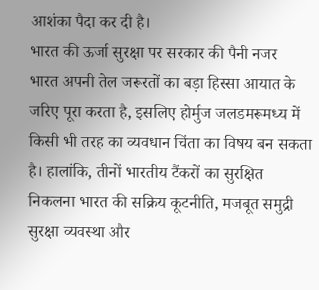आशंका पैदा कर दी है।
भारत की ऊर्जा सुरक्षा पर सरकार की पैनी नजर
भारत अपनी तेल जरूरतों का बड़ा हिस्सा आयात के जरिए पूरा करता है, इसलिए होर्मुज जलडमरूमध्य में किसी भी तरह का व्यवधान चिंता का विषय बन सकता है। हालांकि, तीनों भारतीय टैंकरों का सुरक्षित निकलना भारत की सक्रिय कूटनीति, मजबूत समुद्री सुरक्षा व्यवस्था और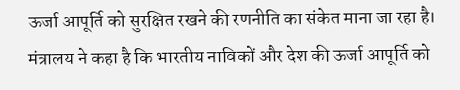ऊर्जा आपूर्ति को सुरक्षित रखने की रणनीति का संकेत माना जा रहा है। मंत्रालय ने कहा है कि भारतीय नाविकों और देश की ऊर्जा आपूर्ति को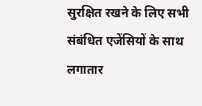सुरक्षित रखने के लिए सभी संबंधित एजेंसियों के साथ लगातार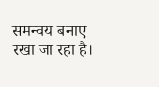समन्वय बनाए रखा जा रहा है।